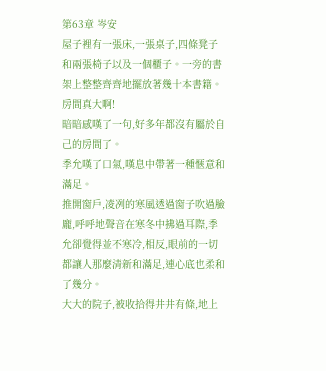第63章 岑安
屋子裡有一張床,一張桌子,四條凳子和兩張椅子以及一個櫃子。一旁的書架上整整齊齊地擺放著幾十本書籍。
房間真大啊!
暗暗感嘆了一句,好多年都沒有屬於自己的房間了。
季允嘆了口氣,嘆息中帶著一種愜意和滿足。
推開窗戶,凌冽的寒風透過窗子吹過臉龐,呼呼地聲音在寒冬中拂過耳際,季允卻覺得並不寒冷,相反,眼前的一切都讓人那麼清新和滿足,連心底也柔和了幾分。
大大的院子,被收拾得井井有條,地上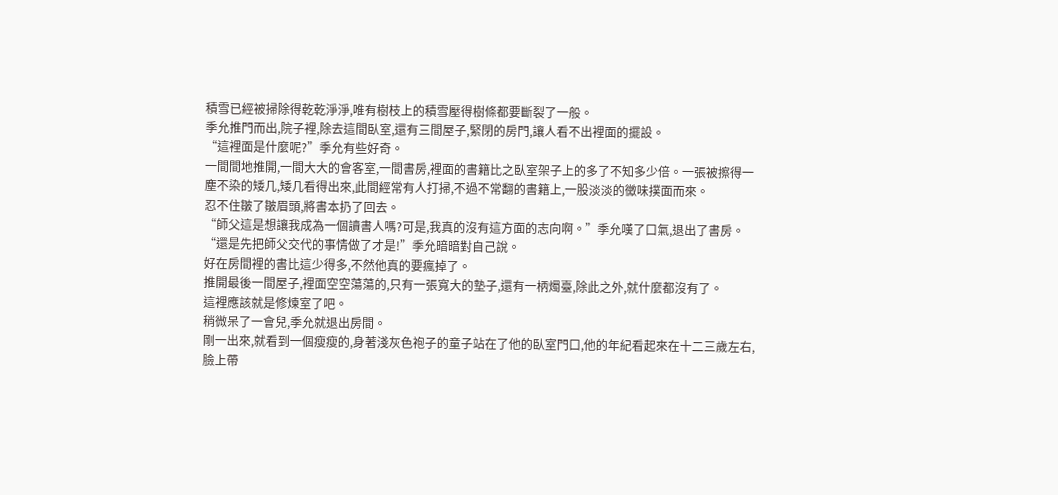積雪已經被掃除得乾乾淨淨,唯有樹枝上的積雪壓得樹條都要斷裂了一般。
季允推門而出,院子裡,除去這間臥室,還有三間屋子,緊閉的房門,讓人看不出裡面的擺設。
“這裡面是什麼呢?”季允有些好奇。
一間間地推開,一間大大的會客室,一間書房,裡面的書籍比之臥室架子上的多了不知多少倍。一張被擦得一塵不染的矮几,矮几看得出來,此間經常有人打掃,不過不常翻的書籍上,一股淡淡的黴味撲面而來。
忍不住皺了皺眉頭,將書本扔了回去。
“師父這是想讓我成為一個讀書人嗎?可是,我真的沒有這方面的志向啊。”季允嘆了口氣,退出了書房。
“還是先把師父交代的事情做了才是!”季允暗暗對自己說。
好在房間裡的書比這少得多,不然他真的要瘋掉了。
推開最後一間屋子,裡面空空蕩蕩的,只有一張寬大的墊子,還有一柄燭臺,除此之外,就什麼都沒有了。
這裡應該就是修煉室了吧。
稍微呆了一會兒,季允就退出房間。
剛一出來,就看到一個瘦瘦的,身著淺灰色袍子的童子站在了他的臥室門口,他的年紀看起來在十二三歲左右,臉上帶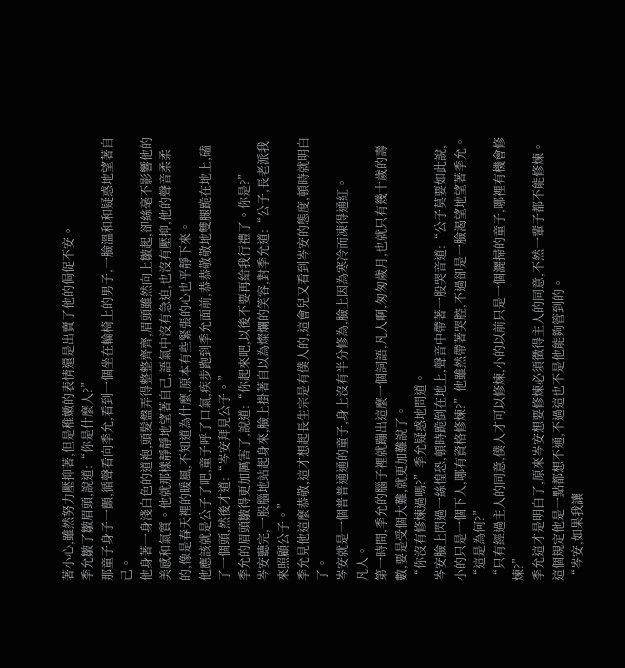著小心,雖然努力壓抑著,但是稚嫩的表情還是出賣了他的侷促不安。
季允皺了皺眉頭,說道:“你是什麼人?”
那童子身子一顫,循聲看向季允,看到一個坐在輪椅上的男子,一臉溫和和疑惑地望著自己。
他身著一身淺白色的道袍,頭髮盤弄得整整齊齊,眉頭雖然向上皺起,卻絲毫不影響他的美感和氣質。他就那樣靜靜地望著自己,語氣中沒有急迫,也沒有壓抑,他的聲音柔柔的,像是春天裡的暖風,不知道為什麼,原本有些緊張的心也平靜下來。
他應該就是公子了吧,童子呼了口氣,疾步跑到季允面前,恭恭敬敬地雙腿跪在地上,磕了一個頭,然後才道:“岑安拜見公子。”
季允的眉頭皺得更加厲害了,說道:“你起來吧,以後不要再給我行禮了。你是?”
岑安聽完,一股腦地站起身來,臉上掛著自以為燦爛的笑容,對季允道:“公子,長老派我來照顧公子。”
季允見他這麼恭敬,這才想起長生宗是有僕人的,這會兒又看到岑安的態度,頓時就明白了。
岑安就是一個普普通通的童子,身上沒有半分修為,臉上因為寒冷而凍得通紅。
凡人。
第一時間,季允的腦子裡就蹦出這麼一個詞語,凡人啊,匆匆歲月,也就只有幾十歲的壽數,要是受個大難,就更加難說了。
“你沒有修煉過嗎?”季允疑惑地問道。
岑安臉上閃過一絲惶恐,頓時跪倒在地上,聲音中帶著一股哭音道:“公子莫要如此說,小的只是一個下人,哪有資格修煉?”他雖然帶著哭腔,不過卻是一臉渴望地望著季允。
“這是為何?”
“只有經過主人的同意,僕人才可以修煉,小的以前只是一個灑掃的童子,哪裡有機會修煉?”
季允這才是明白了,原來岑安想要修煉必須徵得主人的同意,不然一輩子都不能修煉。這個規定他是一點都想不通,不過這也不是他能夠管到的。
“岑安,如果我讓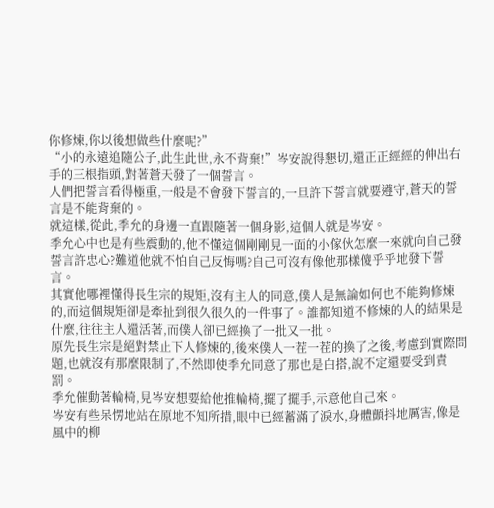你修煉,你以後想做些什麼呢?”
“小的永遠追隨公子,此生此世,永不背棄!”岑安說得懇切,還正正經經的伸出右手的三根指頭,對著蒼天發了一個誓言。
人們把誓言看得極重,一般是不會發下誓言的,一旦許下誓言就要遵守,蒼天的誓言是不能背棄的。
就這樣,從此,季允的身邊一直跟隨著一個身影,這個人就是岑安。
季允心中也是有些震動的,他不懂這個剛剛見一面的小傢伙怎麼一來就向自己發誓言許忠心?難道他就不怕自己反悔嗎?自己可沒有像他那樣傻乎乎地發下誓言。
其實他哪裡懂得長生宗的規矩,沒有主人的同意,僕人是無論如何也不能夠修煉的,而這個規矩卻是牽扯到很久很久的一件事了。誰都知道不修煉的人的結果是什麼,往往主人還活著,而僕人卻已經換了一批又一批。
原先長生宗是絕對禁止下人修煉的,後來僕人一茬一茬的換了之後,考慮到實際問題,也就沒有那麼限制了,不然即使季允同意了那也是白搭,說不定還要受到責罰。
季允催動著輪椅,見岑安想要給他推輪椅,擺了擺手,示意他自己來。
岑安有些呆愣地站在原地不知所措,眼中已經蓄滿了淚水,身體顫抖地厲害,像是風中的柳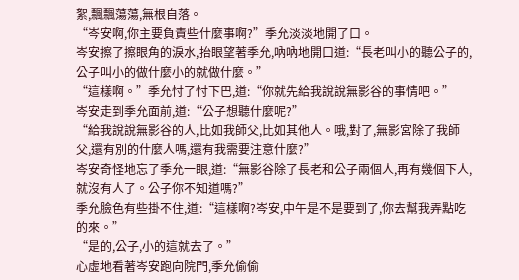絮,飄飄蕩蕩,無根自落。
“岑安啊,你主要負責些什麼事啊?”季允淡淡地開了口。
岑安擦了擦眼角的淚水,抬眼望著季允,吶吶地開口道:“長老叫小的聽公子的,公子叫小的做什麼小的就做什麼。”
“這樣啊。”季允忖了忖下巴,道:“你就先給我說說無影谷的事情吧。”
岑安走到季允面前,道:“公子想聽什麼呢?”
“給我說說無影谷的人,比如我師父,比如其他人。哦,對了,無影宮除了我師父,還有別的什麼人嗎,還有我需要注意什麼?”
岑安奇怪地忘了季允一眼,道:“無影谷除了長老和公子兩個人,再有幾個下人,就沒有人了。公子你不知道嗎?”
季允臉色有些掛不住,道:“這樣啊?岑安,中午是不是要到了,你去幫我弄點吃的來。”
“是的,公子,小的這就去了。”
心虛地看著岑安跑向院門,季允偷偷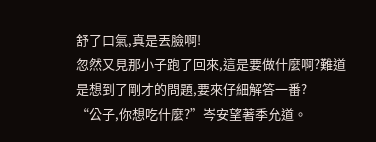舒了口氣,真是丟臉啊!
忽然又見那小子跑了回來,這是要做什麼啊?難道是想到了剛才的問題,要來仔細解答一番?
“公子,你想吃什麼?”岑安望著季允道。